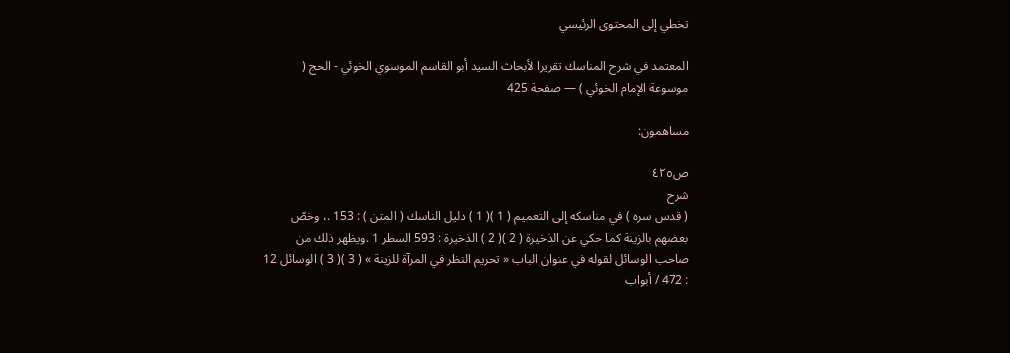تخطي إلى المحتوى الرئيسي

المعتمد في شرح المناسك تقريرا لأبحاث السيد أبو القاسم الموسوي الخوئي - الحج ( موسوعة الإمام الخوئي ) — صفحة 425

مساهمون:

ص٤٢٥
شرح
( قدس سره ) في مناسكه إلى التعميم ( 1 )( 1 ) دليل الناسك ( المتن ) : 153 .، وخصّ بعضهم بالزينة كما حكي عن الذخيرة ( 2 )( 2 ) الذخيرة : 593 السطر 1 .ويظهر ذلك من صاحب الوسائل لقوله في عنوان الباب « تحريم النظر في المرآة للزينة » ( 3 )( 3 ) الوسائل 12 : 472 / أبواب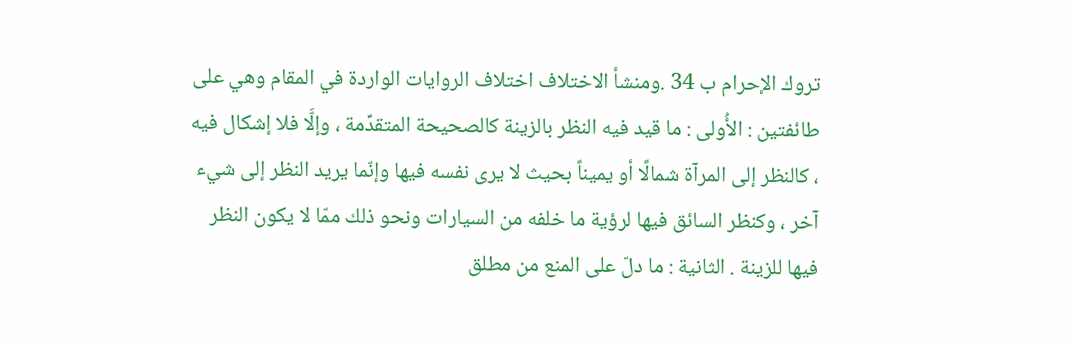تروك الإحرام ب 34 .ومنشأ الاختلاف اختلاف الروايات الواردة في المقام وهي على طائفتين : الأُولى : ما قيد فيه النظر بالزينة كالصحيحة المتقدِّمة ، وإلَّا فلا إشكال فيه ، كالنظر إلى المرآة شمالًا أو يميناً بحيث لا يرى نفسه فيها وإنّما يريد النظر إلى شيء آخر ، وكنظر السائق فيها لرؤية ما خلفه من السيارات ونحو ذلك ممّا لا يكون النظر فيها للزينة . الثانية : ما دلّ على المنع من مطلق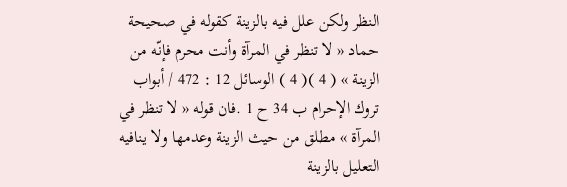النظر ولكن علل فيه بالزينة كقوله في صحيحة حماد « لا تنظر في المرآة وأنت محرم فإنّه من الزينة » ( 4 )( 4 ) الوسائل 12 : 472 / أبواب تروك الإحرام ب 34 ح 1 .فان قوله « لا تنظر في المرآة » مطلق من حيث الزينة وعدمها ولا ينافيه التعليل بالزينة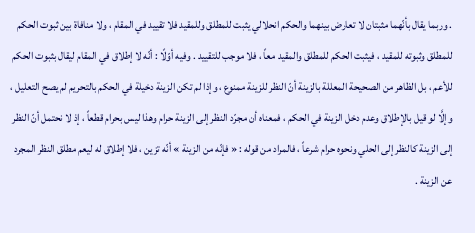. وربما يقال بأنّهما مثبتان لا تعارض بينهما والحكم انحلالي يثبت للمطلق وللمقيد فلا تقييد في المقام ، ولا منافاة بين ثبوت الحكم للمطلق وثبوته للمقيد ، فيثبت الحكم للمطلق والمقيد معاً ، فلا موجب للتقييد . وفيه أوّلًا : أنّه لا إطلاق في المقام ليقال بثبوت الحكم للأعم ، بل الظاهر من الصحيحة المعللة بالزينة أنّ النظر للزينة ممنوع ، وإذا لم تكن الزينة دخيلة في الحكم بالتحريم لم يصح التعليل ، وإلَّا لو قيل بالإطلاق وعدم دخل الزينة في الحكم ، فمعناه أن مجرّد النظر إلى الزينة حرام وهذا ليس بحرام قطعاً ، إذ لا نحتمل أنّ النظر إلى الزينة كالنظر إلى الحلي ونحوه حرام شرعاً ، فالمراد من قوله : « فإنّه من الزينة » أنّه تزين ، فلا إطلاق له ليعم مطلق النظر المجرد عن الزينة .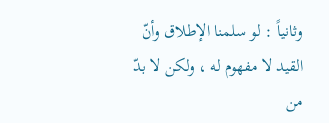وثانياً : لو سلمنا الإطلاق وأنّ القيد لا مفهوم له ، ولكن لا بدّ من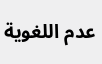عدم اللغوية